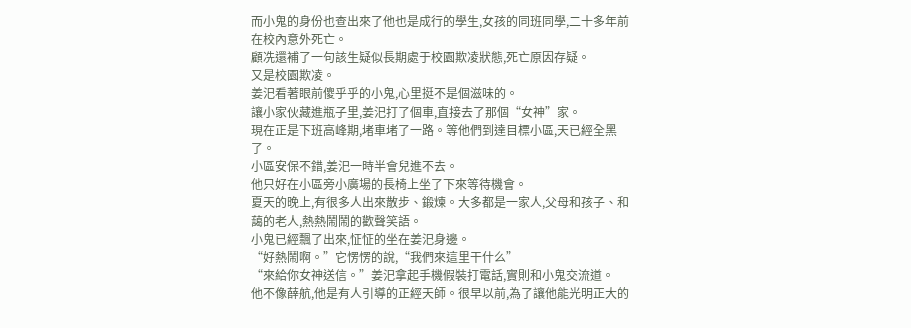而小鬼的身份也查出來了他也是成行的學生,女孩的同班同學,二十多年前在校內意外死亡。
顧冼還補了一句該生疑似長期處于校園欺凌狀態,死亡原因存疑。
又是校園欺凌。
姜汜看著眼前傻乎乎的小鬼,心里挺不是個滋味的。
讓小家伙藏進瓶子里,姜汜打了個車,直接去了那個“女神”家。
現在正是下班高峰期,堵車堵了一路。等他們到達目標小區,天已經全黑了。
小區安保不錯,姜汜一時半會兒進不去。
他只好在小區旁小廣場的長椅上坐了下來等待機會。
夏天的晚上,有很多人出來散步、鍛煉。大多都是一家人,父母和孩子、和藹的老人,熱熱鬧鬧的歡聲笑語。
小鬼已經飄了出來,怔怔的坐在姜汜身邊。
“好熱鬧啊。”它愣愣的說,“我們來這里干什么”
“來給你女神送信。”姜汜拿起手機假裝打電話,實則和小鬼交流道。
他不像薛航,他是有人引導的正經天師。很早以前,為了讓他能光明正大的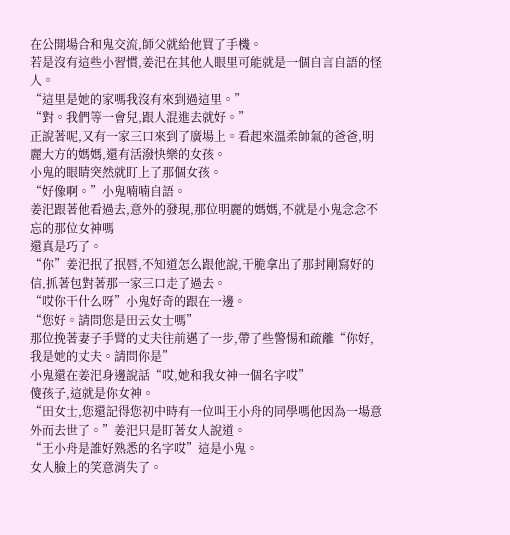在公開場合和鬼交流,師父就給他買了手機。
若是沒有這些小習慣,姜汜在其他人眼里可能就是一個自言自語的怪人。
“這里是她的家嗎我沒有來到過這里。”
“對。我們等一會兒,跟人混進去就好。”
正說著呢,又有一家三口來到了廣場上。看起來溫柔帥氣的爸爸,明麗大方的媽媽,還有活潑快樂的女孩。
小鬼的眼睛突然就盯上了那個女孩。
“好像啊。”小鬼喃喃自語。
姜汜跟著他看過去,意外的發現,那位明麗的媽媽,不就是小鬼念念不忘的那位女神嗎
還真是巧了。
“你”姜汜抿了抿唇,不知道怎么跟他說,干脆拿出了那封剛寫好的信,抓著包對著那一家三口走了過去。
“哎你干什么呀”小鬼好奇的跟在一邊。
“您好。請問您是田云女士嗎”
那位挽著妻子手臂的丈夫往前邁了一步,帶了些警惕和疏離“你好,我是她的丈夫。請問你是”
小鬼還在姜汜身邊說話“哎,她和我女神一個名字哎”
傻孩子,這就是你女神。
“田女士,您還記得您初中時有一位叫王小舟的同學嗎他因為一場意外而去世了。”姜汜只是盯著女人說道。
“王小舟是誰好熟悉的名字哎”這是小鬼。
女人臉上的笑意消失了。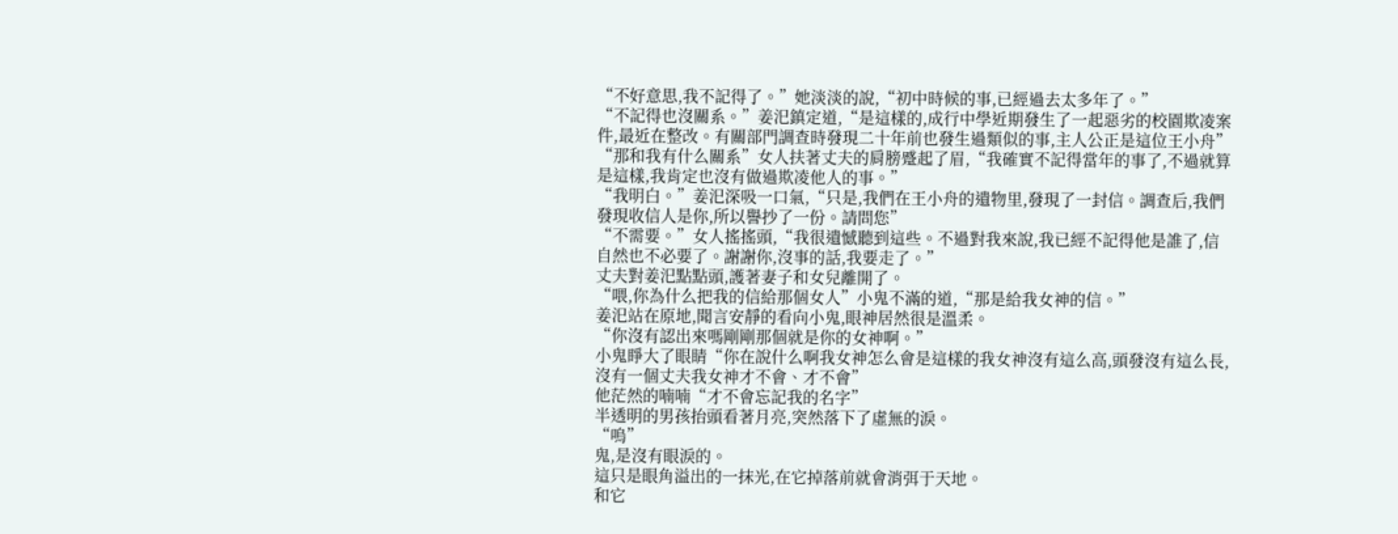“不好意思,我不記得了。”她淡淡的說,“初中時候的事,已經過去太多年了。”
“不記得也沒關系。”姜汜鎮定道,“是這樣的,成行中學近期發生了一起惡劣的校園欺凌案件,最近在整改。有關部門調查時發現二十年前也發生過類似的事,主人公正是這位王小舟”
“那和我有什么關系”女人扶著丈夫的肩膀蹙起了眉,“我確實不記得當年的事了,不過就算是這樣,我肯定也沒有做過欺凌他人的事。”
“我明白。”姜汜深吸一口氣,“只是,我們在王小舟的遺物里,發現了一封信。調查后,我們發現收信人是你,所以譽抄了一份。請問您”
“不需要。”女人搖搖頭,“我很遺憾聽到這些。不過對我來說,我已經不記得他是誰了,信自然也不必要了。謝謝你,沒事的話,我要走了。”
丈夫對姜汜點點頭,護著妻子和女兒離開了。
“喂,你為什么把我的信給那個女人”小鬼不滿的道,“那是給我女神的信。”
姜汜站在原地,聞言安靜的看向小鬼,眼神居然很是溫柔。
“你沒有認出來嗎剛剛那個就是你的女神啊。”
小鬼睜大了眼睛“你在說什么啊我女神怎么會是這樣的我女神沒有這么高,頭發沒有這么長,沒有一個丈夫我女神才不會、才不會”
他茫然的喃喃“才不會忘記我的名字”
半透明的男孩抬頭看著月亮,突然落下了虛無的淚。
“嗚”
鬼,是沒有眼淚的。
這只是眼角溢出的一抹光,在它掉落前就會消弭于天地。
和它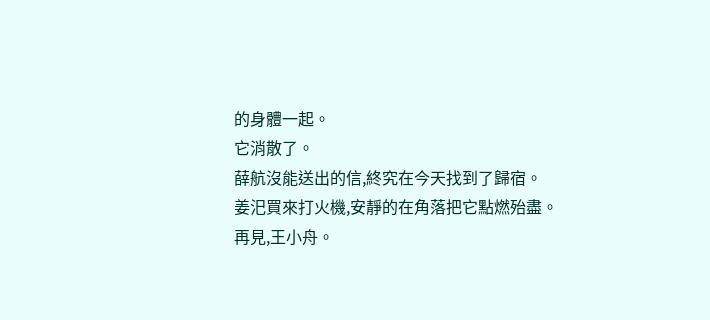的身體一起。
它消散了。
薛航沒能送出的信,終究在今天找到了歸宿。
姜汜買來打火機,安靜的在角落把它點燃殆盡。
再見,王小舟。